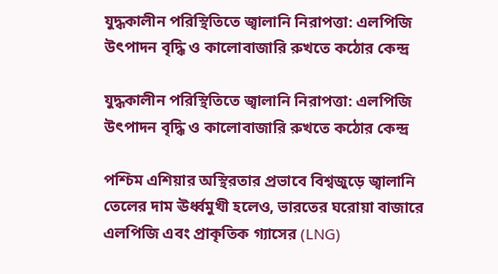যুদ্ধকালীন পরিস্থিতিতে জ্বালানি নিরাপত্তা: এলপিজি উৎপাদন বৃদ্ধি ও কালোবাজারি রুখতে কঠোর কেন্দ্র

যুদ্ধকালীন পরিস্থিতিতে জ্বালানি নিরাপত্তা: এলপিজি উৎপাদন বৃদ্ধি ও কালোবাজারি রুখতে কঠোর কেন্দ্র

পশ্চিম এশিয়ার অস্থিরতার প্রভাবে বিশ্বজুড়ে জ্বালানি তেলের দাম ঊর্ধ্বমুখী হলেও, ভারতের ঘরোয়া বাজারে এলপিজি এবং প্রাকৃতিক গ্যাসের (LNG)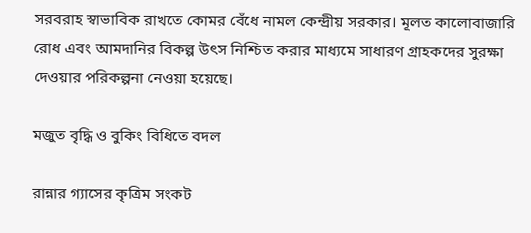সরবরাহ স্বাভাবিক রাখতে কোমর বেঁধে নামল কেন্দ্রীয় সরকার। মূলত কালোবাজারি রোধ এবং আমদানির বিকল্প উৎস নিশ্চিত করার মাধ্যমে সাধারণ গ্রাহকদের সুরক্ষা দেওয়ার পরিকল্পনা নেওয়া হয়েছে।

মজুত বৃদ্ধি ও বুকিং বিধিতে বদল

রান্নার গ্যাসের কৃত্রিম সংকট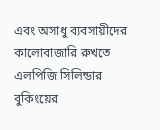এবং অসাধু ব্যবসায়ীদের কালোবাজারি রুখতে এলপিজি সিলিন্ডার বুকিংয়ের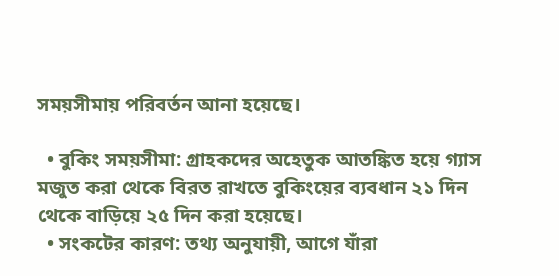সময়সীমায় পরিবর্তন আনা হয়েছে।

  • বুকিং সময়সীমা: গ্রাহকদের অহেতুক আতঙ্কিত হয়ে গ্যাস মজুত করা থেকে বিরত রাখতে বুকিংয়ের ব্যবধান ২১ দিন থেকে বাড়িয়ে ২৫ দিন করা হয়েছে।
  • সংকটের কারণ: তথ্য অনুযায়ী, আগে যাঁরা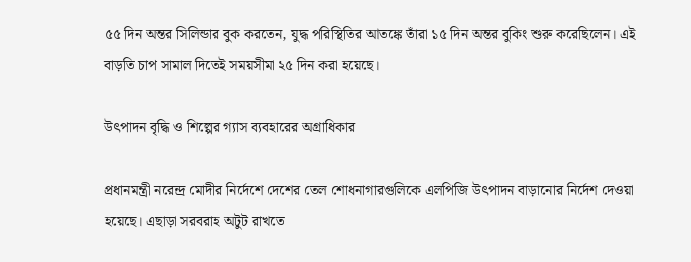৫৫ দিন অন্তর সিলিন্ডার বুক করতেন, যুদ্ধ পরিস্থিতির আতঙ্কে তাঁরা ১৫ দিন অন্তর বুকিং শুরু করেছিলেন। এই বাড়তি চাপ সামাল দিতেই সময়সীমা ২৫ দিন করা হয়েছে।

উৎপাদন বৃদ্ধি ও শিল্পের গ্যাস ব্যবহারের অগ্রাধিকার

প্রধানমন্ত্রী নরেন্দ্র মোদীর নির্দেশে দেশের তেল শোধনাগারগুলিকে এলপিজি উৎপাদন বাড়ানোর নির্দেশ দেওয়া হয়েছে। এছাড়া সরবরাহ অটুট রাখতে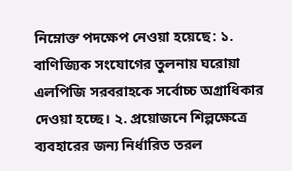নিম্নোক্ত পদক্ষেপ নেওয়া হয়েছে: ১. বাণিজ্যিক সংযোগের তুলনায় ঘরোয়া এলপিজি সরবরাহকে সর্বোচ্চ অগ্রাধিকার দেওয়া হচ্ছে। ২. প্রয়োজনে শিল্পক্ষেত্রে ব্যবহারের জন্য নির্ধারিত তরল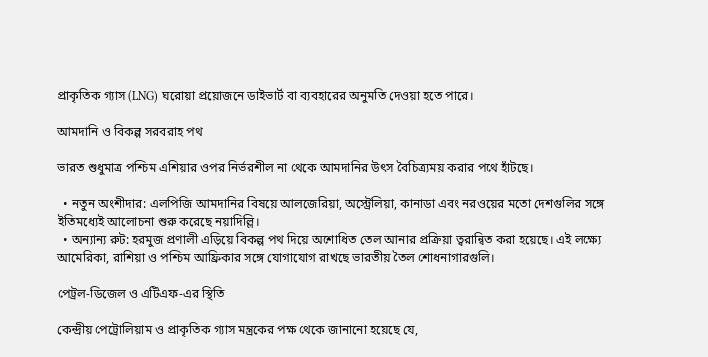প্রাকৃতিক গ্যাস (LNG) ঘরোয়া প্রয়োজনে ডাইভার্ট বা ব্যবহারের অনুমতি দেওয়া হতে পারে।

আমদানি ও বিকল্প সরবরাহ পথ

ভারত শুধুমাত্র পশ্চিম এশিয়ার ওপর নির্ভরশীল না থেকে আমদানির উৎস বৈচিত্র্যময় করার পথে হাঁটছে।

  • নতুন অংশীদার: এলপিজি আমদানির বিষয়ে আলজেরিয়া, অস্ট্রেলিয়া, কানাডা এবং নরওয়ের মতো দেশগুলির সঙ্গে ইতিমধ্যেই আলোচনা শুরু করেছে নয়াদিল্লি।
  • অন্যান্য রুট: হরমুজ প্রণালী এড়িয়ে বিকল্প পথ দিয়ে অশোধিত তেল আনার প্রক্রিয়া ত্বরান্বিত করা হয়েছে। এই লক্ষ্যে আমেরিকা, রাশিয়া ও পশ্চিম আফ্রিকার সঙ্গে যোগাযোগ রাখছে ভারতীয় তৈল শোধনাগারগুলি।

পেট্রল-ডিজেল ও এটিএফ-এর স্থিতি

কেন্দ্রীয় পেট্রোলিয়াম ও প্রাকৃতিক গ্যাস মন্ত্রকের পক্ষ থেকে জানানো হয়েছে যে,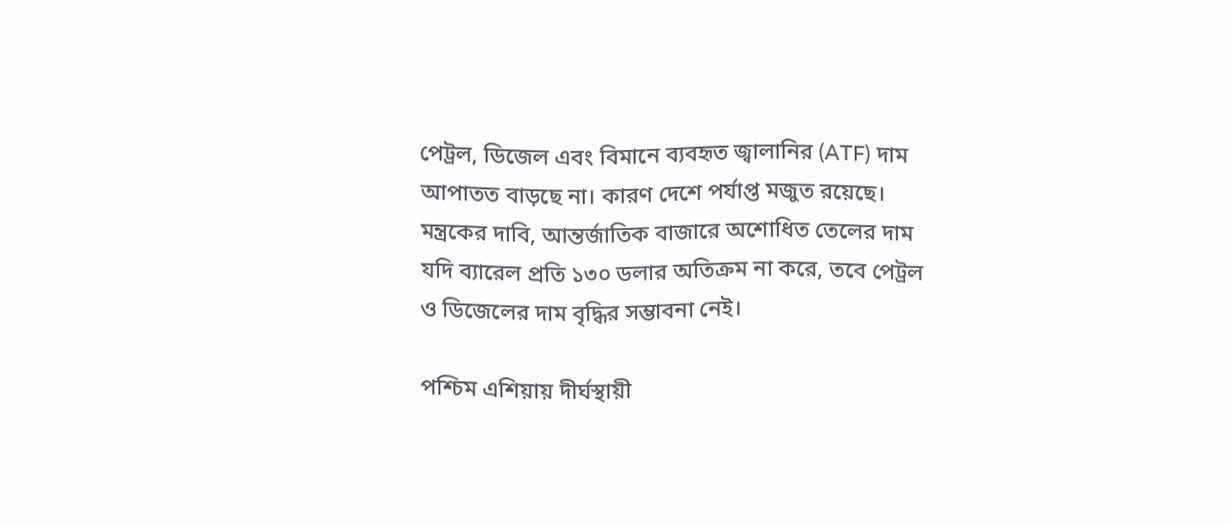পেট্রল, ডিজেল এবং বিমানে ব্যবহৃত জ্বালানির (ATF) দাম আপাতত বাড়ছে না। কারণ দেশে পর্যাপ্ত মজুত রয়েছে। মন্ত্রকের দাবি, আন্তর্জাতিক বাজারে অশোধিত তেলের দাম যদি ব্যারেল প্রতি ১৩০ ডলার অতিক্রম না করে, তবে পেট্রল ও ডিজেলের দাম বৃদ্ধির সম্ভাবনা নেই।

পশ্চিম এশিয়ায় দীর্ঘস্থায়ী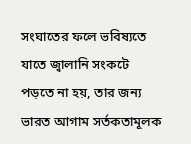সংঘাতের ফলে ভবিষ্যতে যাতে জ্বালানি সংকটে পড়তে না হয়, তার জন্য ভারত আগাম সর্তকতামূলক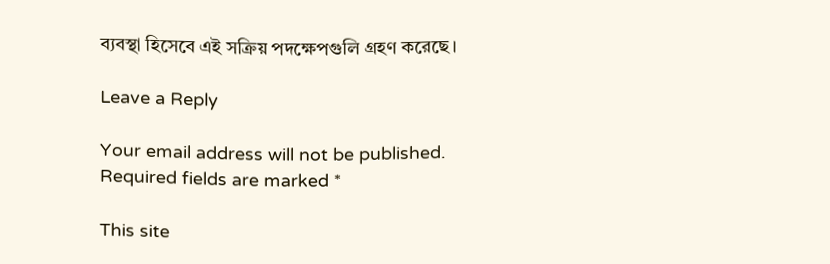ব্যবস্থা হিসেবে এই সক্রিয় পদক্ষেপগুলি গ্রহণ করেছে।

Leave a Reply

Your email address will not be published. Required fields are marked *

This site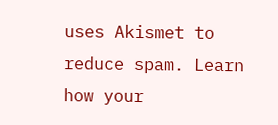uses Akismet to reduce spam. Learn how your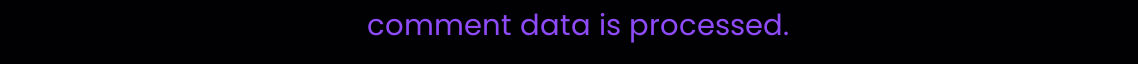comment data is processed.